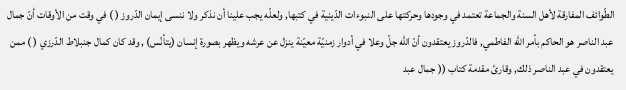الطّوائف المفارقة لأهل السنة والجماعة تعتمد في وجودها وحركتها على النبوءات الدّينية في كتبها, ولعلّه يجب علينا أن نذكر ولا ننسى إيمان الدّروز ( ) في وقت من الأوقات أنّ جمال عبد الناصر هو الحاكم بأمر الله الفاطمي, فالدّروز يعتقدون أنّ الله جلّ وعلا في أدوار زمنيّة معيّنة ينزل عن عرشه ويظهر بصورة إنسان (يتأنّس) , وقد كان كمال جنبلاط الدّرزي ( ) ممن يعتقدون في عبد الناصر ذلك, وقارئ مقدمة كتاب (( جمال عبد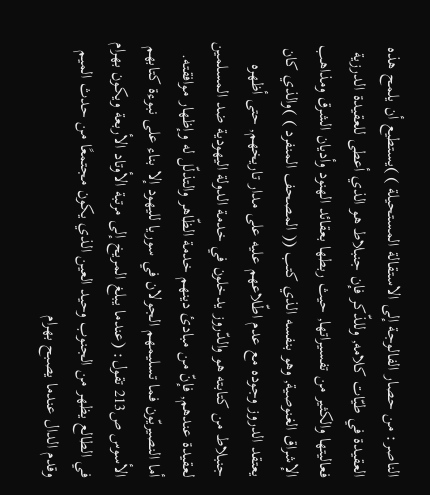الناصر: من حصار الفالوجة إلى الاستقالة المستحيلة ) )يستطيع أن يلمح هذه العقيدة في طيّات كلامه, وللذّكر فإن جنبلاط هو الذي أعطى للعقيدة الدرزية فعاليتها والكثير من تفسيراتها, حيث ربطها بعقائد الهنود وأديان الشرق ومذاهب الإشراق الغنوصية, وهو بنفسه الذي كتب (( المصحف المنفرد ) )والذي كان يعتقد الدروز وجوده مع عدم اطّلاعهم عليه على مدار تاريخهم, حتى أظهره جنبلاط من كتابته هو والدّروز يدخلون في خدمة الدولة اليهودية ضد المسلمين لعقيدة عندهم, فإنّ من مبادئ دينهم خدمة الظّاهر والتذلّل له وإظهار موافقته.
أما النصيريّون فما تسليمهم الجولان في سوريا لليهود إلا بناء على نبوءة كتابهم الأسوس ص213 تقول: (عندما يبلغ المريخ إلى مرتبة الأوتاد الأربعة ويكون بهرام في الطالع يظهر من الجنوب وحيد العين الذي يكون مجتمعًا من حدث الميم وقدم الدال عندما يصبح بهرام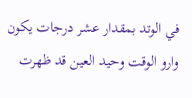في الوتد بمقدار عشر درجات يكون وارو الوقت وحيد العين قد ظهرت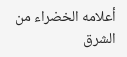أعلامه الخضراء من الشرق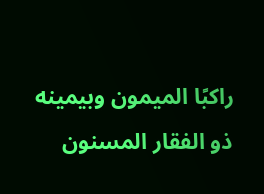راكبًا الميمون وبيمينه ذو الفقار المسنون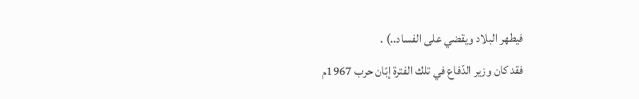فيطهر البلاد ويقضي على الفساد..) .
فقد كان وزير الدّفاع في تلك الفترة إبّان حرب 1967م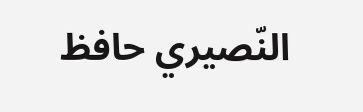النّصيري حافظ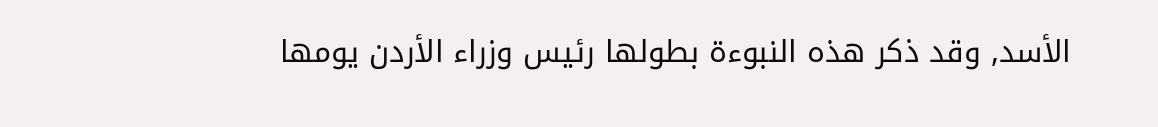الأسد, وقد ذكر هذه النبوءة بطولها رئيس وزراء الأردن يومها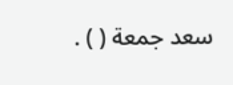سعد جمعة ( ) .